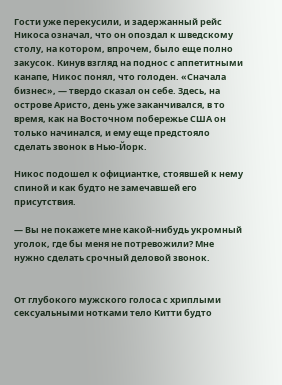Гости уже перекусили, и задержанный рейс Никоса означал, что он опоздал к шведскому столу, на котором, впрочем, было еще полно закусок. Кинув взгляд на поднос с аппетитными канапе, Никос понял, что голоден. «Сначала бизнес», — твердо сказал он себе. Здесь, на острове Аристо, день уже заканчивался, в то время, как на Восточном побережье США он только начинался, и ему еще предстояло сделать звонок в Нью-Йорк.

Никос подошел к официантке, стоявшей к нему спиной и как будто не замечавшей его присутствия.

— Вы не покажете мне какой-нибудь укромный уголок, где бы меня не потревожили? Мне нужно сделать срочный деловой звонок.


От глубокого мужского голоса с хриплыми сексуальными нотками тело Китти будто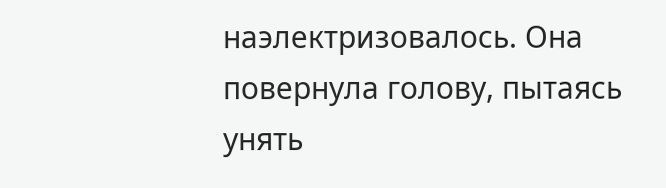наэлектризовалось. Она повернула голову, пытаясь унять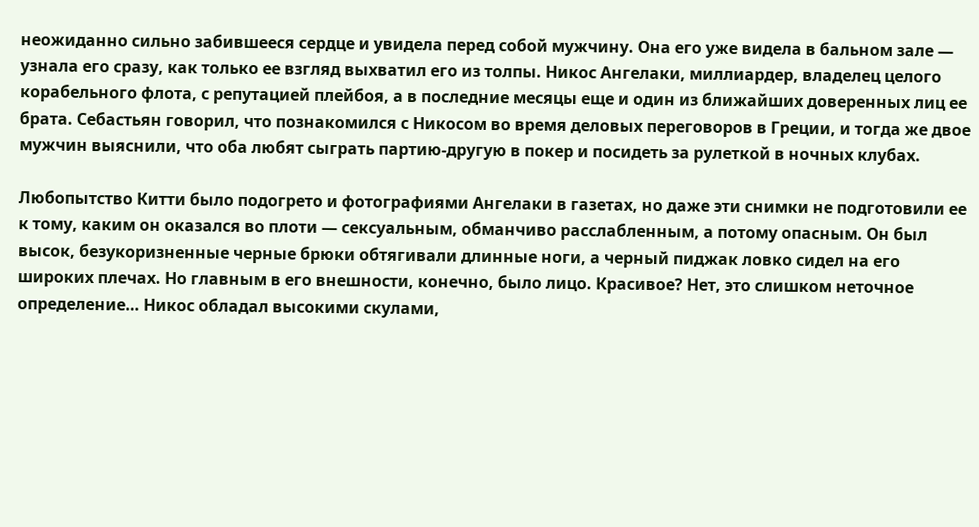неожиданно сильно забившееся сердце и увидела перед собой мужчину. Она его уже видела в бальном зале — узнала его сразу, как только ее взгляд выхватил его из толпы. Никос Ангелаки, миллиардер, владелец целого корабельного флота, с репутацией плейбоя, а в последние месяцы еще и один из ближайших доверенных лиц ее брата. Себастьян говорил, что познакомился с Никосом во время деловых переговоров в Греции, и тогда же двое мужчин выяснили, что оба любят сыграть партию-другую в покер и посидеть за рулеткой в ночных клубах.

Любопытство Китти было подогрето и фотографиями Ангелаки в газетах, но даже эти снимки не подготовили ее к тому, каким он оказался во плоти — сексуальным, обманчиво расслабленным, а потому опасным. Он был высок, безукоризненные черные брюки обтягивали длинные ноги, а черный пиджак ловко сидел на его широких плечах. Но главным в его внешности, конечно, было лицо. Красивое? Нет, это слишком неточное определение… Никос обладал высокими скулами,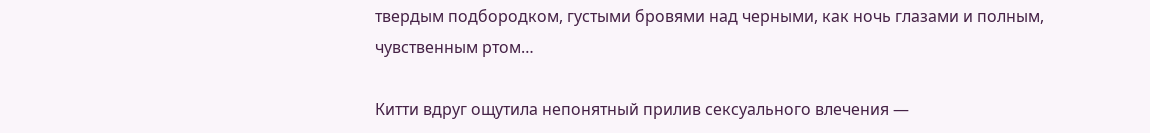твердым подбородком, густыми бровями над черными, как ночь глазами и полным, чувственным ртом…

Китти вдруг ощутила непонятный прилив сексуального влечения —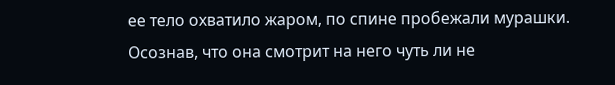ее тело охватило жаром, по спине пробежали мурашки. Осознав, что она смотрит на него чуть ли не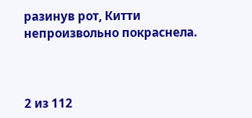разинув рот, Китти непроизвольно покраснела.



2 из 112